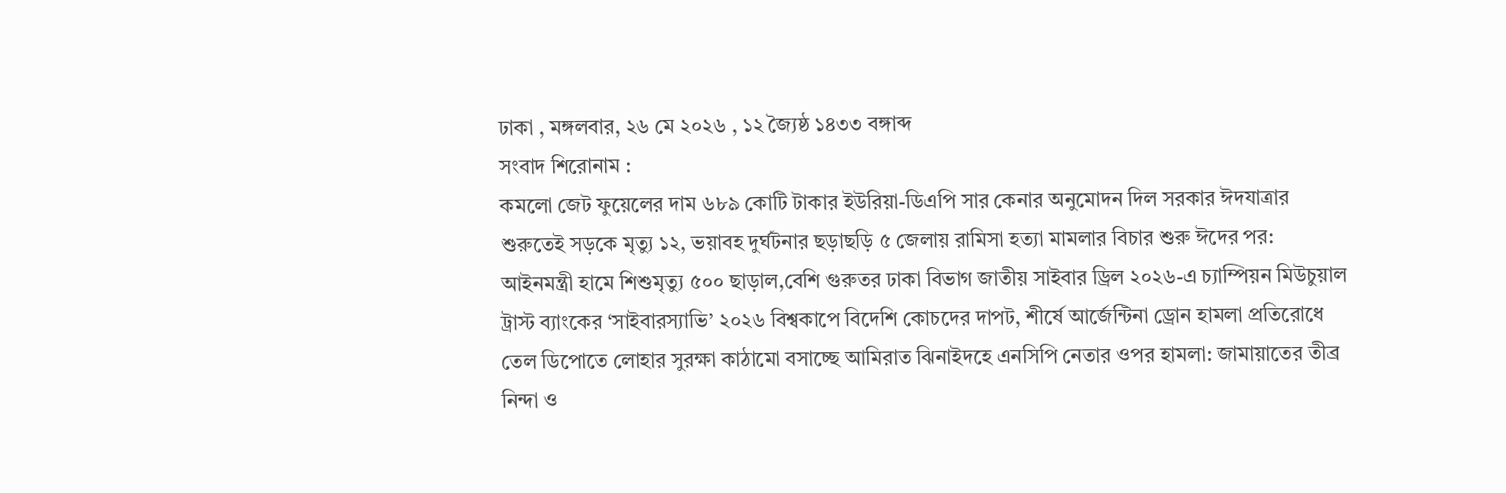ঢাকা , মঙ্গলবার, ২৬ মে ২০২৬ , ১২ জ্যৈষ্ঠ ১৪৩৩ বঙ্গাব্দ
সংবাদ শিরোনাম :
কমলো জেট ফুয়েলের দাম ৬৮৯ কোটি টাকার ইউরিয়া-ডিএপি সার কেনার অনুমোদন দিল সরকার ঈদযাত্রার শুরুতেই সড়কে মৃত্যু ১২, ভয়াবহ দুর্ঘটনার ছড়াছড়ি ৫ জেলায় রামিসা হত্যা মামলার বিচার শুরু ঈদের পর: আইনমন্ত্রী হামে শিশুমৃত্যু ৫০০ ছাড়াল,বেশি গুরুতর ঢাকা বিভাগ জাতীয় সাইবার ড্রিল ২০২৬-এ চ্যাম্পিয়ন মিউচুয়াল ট্রাস্ট ব্যাংকের ‘সাইবারস্যাভি’ ২০২৬ বিশ্বকাপে বিদেশি কোচদের দাপট, শীর্ষে আর্জেন্টিনা ড্রোন হামলা প্রতিরোধে তেল ডিপোতে লোহার সুরক্ষা কাঠামো বসাচ্ছে আমিরাত ঝিনাইদহে এনসিপি নেতার ওপর হামলা: জামায়াতের তীব্র নিন্দা ও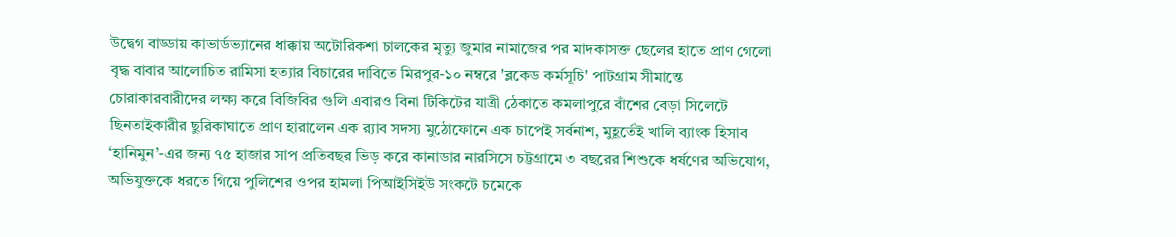উদ্বেগ বাড্ডায় কাভার্ডভ্যানের ধাক্কায় অটোরিকশা চালকের মৃত্যু জুমার নামাজের পর মাদকাসক্ত ছেলের হাতে প্রাণ গেলো বৃদ্ধ বাবার আলোচিত রামিসা হত্যার বিচারের দাবিতে মিরপুর-১০ নম্বরে 'ব্লকেড কর্মসূচি' পাটগ্রাম সীমান্তে চোরাকারবারীদের লক্ষ্য করে বিজিবির গুলি এবারও বিনা টিকিটের যাত্রী ঠেকাতে কমলাপুরে বাঁশের বেড়া সিলেটে ছিনতাইকারীর ছুরিকাঘাতে প্রাণ হারালেন এক র‌্যাব সদস্য মুঠোফোনে এক চাপেই সর্বনাশ, মুহূর্তেই খালি ব্যাংক হিসাব ‘হানিমুন’-এর জন্য ৭৫ হাজার সাপ প্রতিবছর ভিড় করে কানাডার নারসিসে চট্টগ্রামে ৩ বছরের শিশুকে ধর্ষণের অভিযোগ, অভিযুক্তকে ধরতে গিয়ে পুলিশের ওপর হামলা পিআইসিইউ সংকটে চমেকে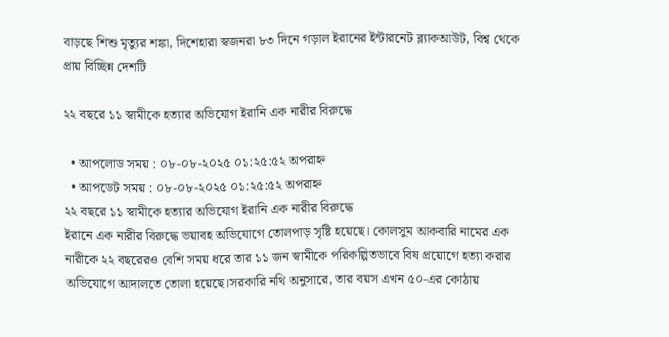বাড়ছে শিশু মৃত্যুর শঙ্কা, দিশেহারা স্বজনরা ৮৩ দিনে গড়াল ইরানের ইন্টারনেট ব্ল্যাকআউট, বিশ্ব থেকে প্রায় বিচ্ছিন্ন দেশটি

২২ বছরে ১১ স্বামীকে হত্যার অভিযোগ ইরানি এক নারীর বিরুদ্ধে

  • আপলোড সময় : ০৮-০৮-২০২৫ ০১:২৫:৫২ অপরাহ্ন
  • আপডেট সময় : ০৮-০৮-২০২৫ ০১:২৫:৫২ অপরাহ্ন
২২ বছরে ১১ স্বামীকে হত্যার অভিযোগ ইরানি এক নারীর বিরুদ্ধে
ইরানে এক নারীর বিরুদ্ধে ভয়াবহ অভিযোগে তোলপাড় সৃষ্টি হয়েছে। কোলসুম আকবারি নামের এক নারীকে ২২ বছরেরও বেশি সময় ধরে তার ১১ জন স্বামীকে পরিকল্পিতভাবে বিষ প্রয়োগে হত্যা করার অভিযোগে আদালতে তোলা হয়েছে।সরকারি নথি অনুসারে, তার বয়স এখন ৫০-এর কোঠায়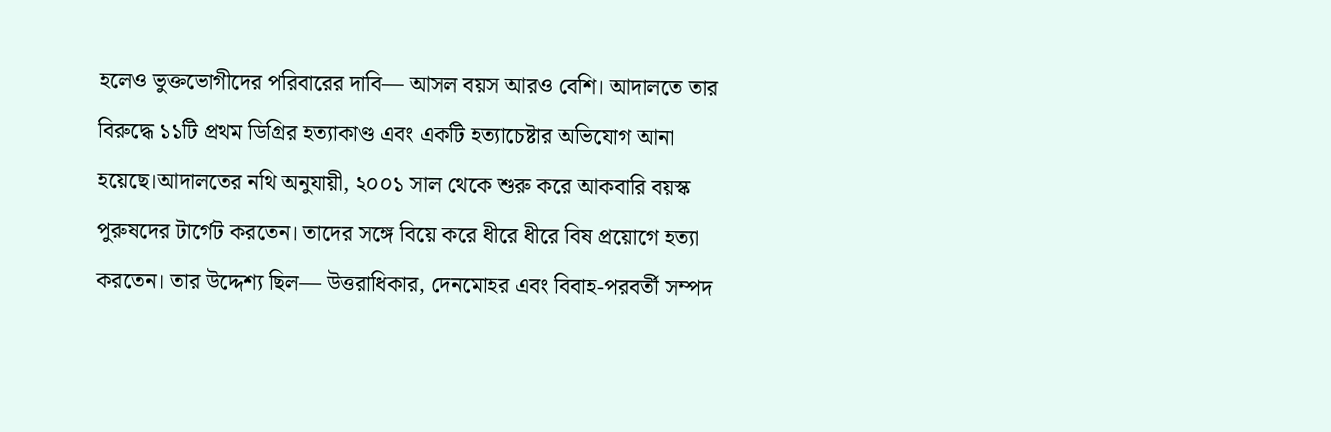হলেও ভুক্তভোগীদের পরিবারের দাবি— আসল বয়স আরও বেশি। আদালতে তার বিরুদ্ধে ১১টি প্রথম ডিগ্রির হত্যাকাণ্ড এবং একটি হত্যাচেষ্টার অভিযোগ আনা হয়েছে।আদালতের নথি অনুযায়ী, ২০০১ সাল থেকে শুরু করে আকবারি বয়স্ক পুরুষদের টার্গেট করতেন। তাদের সঙ্গে বিয়ে করে ধীরে ধীরে বিষ প্রয়োগে হত্যা করতেন। তার উদ্দেশ্য ছিল— উত্তরাধিকার, দেনমোহর এবং বিবাহ-পরবর্তী সম্পদ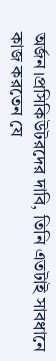অর্জন।প্রসিকিউটরদের দাবি, তিনি এতটাই সাবধানে কাজ করতেন যে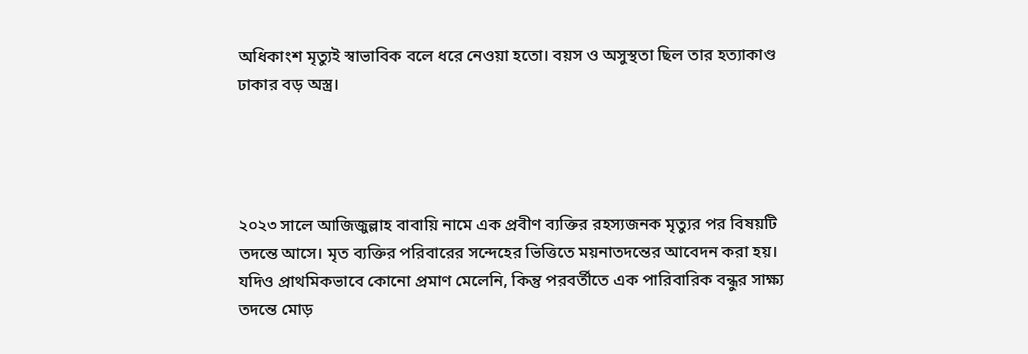অধিকাংশ মৃত্যুই স্বাভাবিক বলে ধরে নেওয়া হতো। বয়স ও অসুস্থতা ছিল তার হত্যাকাণ্ড ঢাকার বড় অস্ত্র।




২০২৩ সালে আজিজুল্লাহ বাবায়ি নামে এক প্রবীণ ব্যক্তির রহস্যজনক মৃত্যুর পর বিষয়টি তদন্তে আসে। মৃত ব্যক্তির পরিবারের সন্দেহের ভিত্তিতে ময়নাতদন্তের আবেদন করা হয়। যদিও প্রাথমিকভাবে কোনো প্রমাণ মেলেনি, কিন্তু পরবর্তীতে এক পারিবারিক বন্ধুর সাক্ষ্য তদন্তে মোড়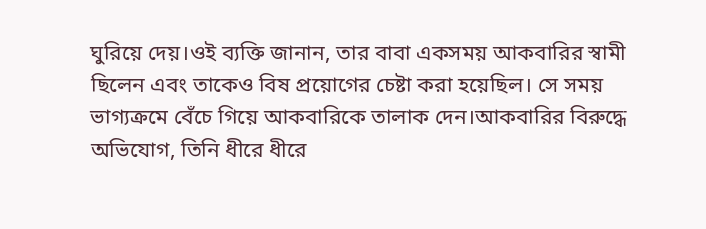ঘুরিয়ে দেয়।ওই ব্যক্তি জানান, তার বাবা একসময় আকবারির স্বামী ছিলেন এবং তাকেও বিষ প্রয়োগের চেষ্টা করা হয়েছিল। সে সময় ভাগ্যক্রমে বেঁচে গিয়ে আকবারিকে তালাক দেন।আকবারির বিরুদ্ধে অভিযোগ, তিনি ধীরে ধীরে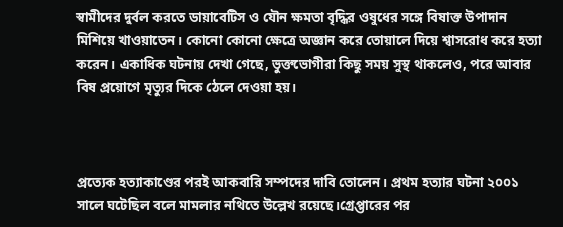স্বামীদের দুর্বল করতে ডায়াবেটিস ও যৌন ক্ষমতা বৃদ্ধির ওষুধের সঙ্গে বিষাক্ত উপাদান মিশিয়ে খাওয়াতেন। কোনো কোনো ক্ষেত্রে অজ্ঞান করে তোয়ালে দিয়ে শ্বাসরোধ করে হত্যা করেন। একাধিক ঘটনায় দেখা গেছে, ভুক্তভোগীরা কিছু সময় সুস্থ থাকলেও, পরে আবার বিষ প্রয়োগে মৃত্যুর দিকে ঠেলে দেওয়া হয়।



প্রত্যেক হত্যাকাণ্ডের পরই আকবারি সম্পদের দাবি তোলেন। প্রথম হত্যার ঘটনা ২০০১ সালে ঘটেছিল বলে মামলার নথিতে উল্লেখ রয়েছে।গ্রেপ্তারের পর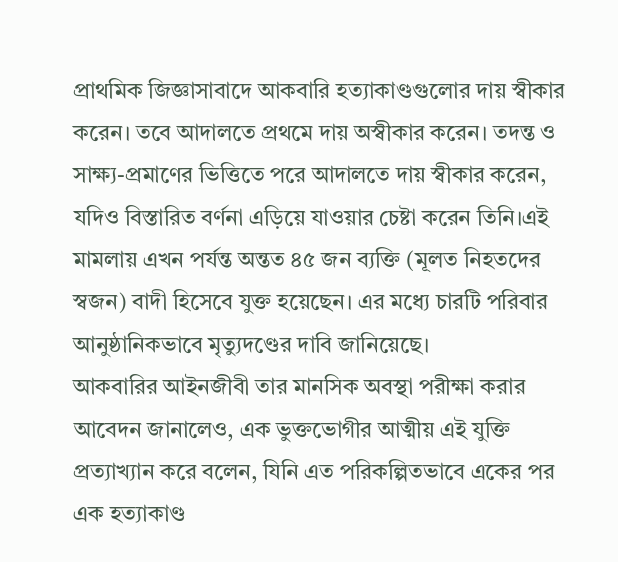প্রাথমিক জিজ্ঞাসাবাদে আকবারি হত্যাকাণ্ডগুলোর দায় স্বীকার করেন। তবে আদালতে প্রথমে দায় অস্বীকার করেন। তদন্ত ও সাক্ষ্য-প্রমাণের ভিত্তিতে পরে আদালতে দায় স্বীকার করেন, যদিও বিস্তারিত বর্ণনা এড়িয়ে যাওয়ার চেষ্টা করেন তিনি।এই মামলায় এখন পর্যন্ত অন্তত ৪৫ জন ব্যক্তি (মূলত নিহতদের স্বজন) বাদী হিসেবে যুক্ত হয়েছেন। এর মধ্যে চারটি পরিবার আনুষ্ঠানিকভাবে মৃত্যুদণ্ডের দাবি জানিয়েছে।
আকবারির আইনজীবী তার মানসিক অবস্থা পরীক্ষা করার আবেদন জানালেও, এক ভুক্তভোগীর আত্মীয় এই যুক্তি প্রত্যাখ্যান করে বলেন, যিনি এত পরিকল্পিতভাবে একের পর এক হত্যাকাণ্ড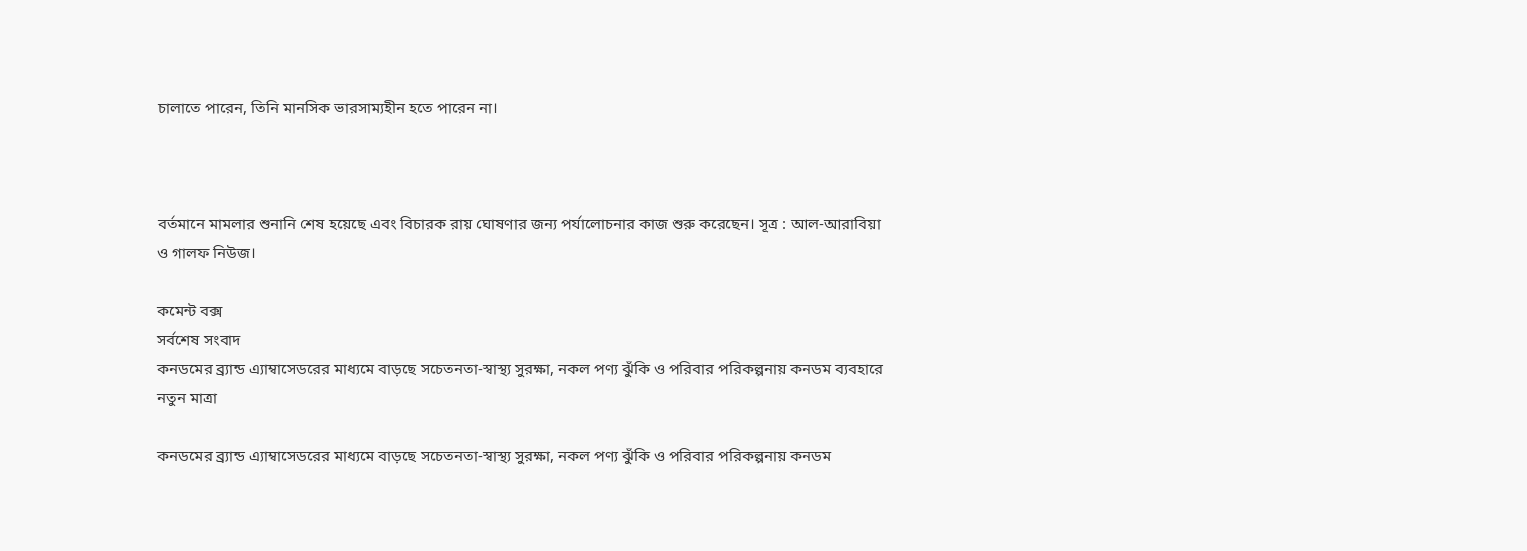চালাতে পারেন, তিনি মানসিক ভারসাম্যহীন হতে পারেন না।



বর্তমানে মামলার শুনানি শেষ হয়েছে এবং বিচারক রায় ঘোষণার জন্য পর্যালোচনার কাজ শুরু করেছেন। সূত্র : আল-আরাবিয়া ও গালফ নিউজ।

কমেন্ট বক্স
সর্বশেষ সংবাদ
কনডমের ব্র্যান্ড এ‍্যাম্বাসেডরের মাধ‍্যমে বাড়ছে সচেতনতা-স্বাস্থ্য সুরক্ষা, নকল পণ্য ঝুঁকি ও পরিবার পরিকল্পনায় কনডম ব্যবহারে নতুন মাত্রা

কনডমের ব্র্যান্ড এ‍্যাম্বাসেডরের মাধ‍্যমে বাড়ছে সচেতনতা-স্বাস্থ্য সুরক্ষা, নকল পণ্য ঝুঁকি ও পরিবার পরিকল্পনায় কনডম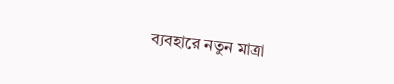ব্যবহারে নতুন মাত্রা